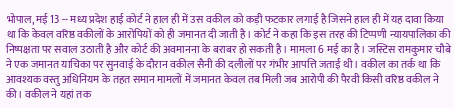भोपाल, मई 13 -- मध्य प्रदेश हाई कोर्ट ने हाल ही में उस वकील को कड़ी फटकार लगाई है जिसने हाल ही में यह दावा किया था कि केवल वरिष्ठ वकीलों के आरोपियों को ही जमानत दी जाती है। कोर्ट ने कहा कि इस तरह की टिप्पणी न्यायपालिका की निष्पक्षता पर सवाल उठाती है और कोर्ट की अवमानना के बराबर हो सकती है। मामला 6 मई का है। जस्टिस रामकुमार चौबे ने एक जमानत याचिका पर सुनवाई के दौरान वकील सैनी की दलीलों पर गंभीर आपत्ति जताई थी। वकील का तर्क था कि आवश्यक वस्तु अधिनियम के तहत समान मामलों में जमानत केवल तब मिली जब आरोपी की पैरवी किसी वरिष्ठ वकील ने की। वकील ने यहां तक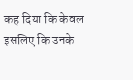कह दिया कि केवल इसलिए कि उनके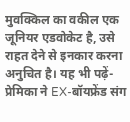मुवक्किल का वकील एक जूनियर एडवोकेट है, उसे राहत देने से इनकार करना अनुचित है। यह भी पढ़ें- प्रेमिका ने EX-बॉयफ्रेंड संग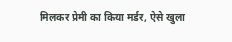मिलकर प्रेमी का किया मर्डर, ऐसे खुला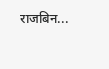राजबिन...